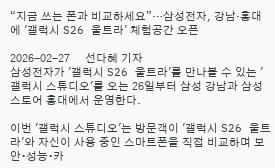“지금 쓰는 폰과 비교하세요”…삼성전자, 강남·홍대에 '갤럭시 S26 울트라' 체험공간 오픈

2026-02-27     선다혜 기자
삼성전자가 '갤럭시 S26 울트라'를 만나볼 수 있는 '갤럭시 스튜디오'를 오는 26일부터 삼성 강남과 삼성스토어 홍대에서 운영한다.

이번 '갤럭시 스튜디오'는 방문객이 '갤럭시 S26 울트라'와 자신이 사용 중인 스마트폰을 직접 비교하며 보안∙성능∙카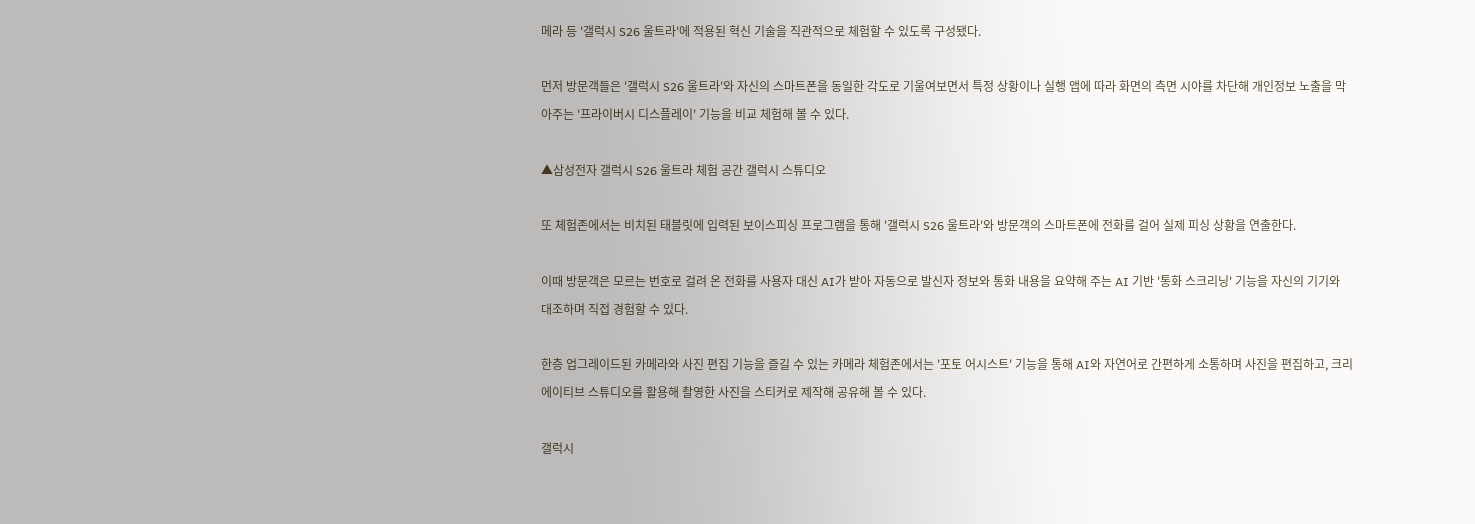메라 등 '갤럭시 S26 울트라'에 적용된 혁신 기술을 직관적으로 체험할 수 있도록 구성됐다.

먼저 방문객들은 '갤럭시 S26 울트라'와 자신의 스마트폰을 동일한 각도로 기울여보면서 특정 상황이나 실행 앱에 따라 화면의 측면 시야를 차단해 개인정보 노출을 막아주는 '프라이버시 디스플레이' 기능을 비교 체험해 볼 수 있다.

▲삼성전자 갤럭시 S26 울트라 체험 공간 갤럭시 스튜디오

또 체험존에서는 비치된 태블릿에 입력된 보이스피싱 프로그램을 통해 '갤럭시 S26 울트라'와 방문객의 스마트폰에 전화를 걸어 실제 피싱 상황을 연출한다.

이때 방문객은 모르는 번호로 걸려 온 전화를 사용자 대신 AI가 받아 자동으로 발신자 정보와 통화 내용을 요약해 주는 AI 기반 '통화 스크리닝' 기능을 자신의 기기와 대조하며 직접 경험할 수 있다.

한층 업그레이드된 카메라와 사진 편집 기능을 즐길 수 있는 카메라 체험존에서는 '포토 어시스트' 기능을 통해 AI와 자연어로 간편하게 소통하며 사진을 편집하고, 크리에이티브 스튜디오를 활용해 촬영한 사진을 스티커로 제작해 공유해 볼 수 있다.

갤럭시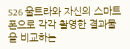S26 울트라와 자신의 스마트폰으로 각각 촬영한 결과물을 비교하는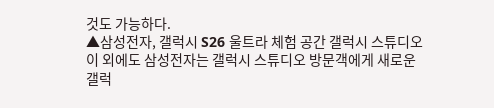것도 가능하다.
▲삼성전자, 갤럭시 S26 울트라 체험 공간 갤럭시 스튜디오
이 외에도 삼성전자는 갤럭시 스튜디오 방문객에게 새로운 갤럭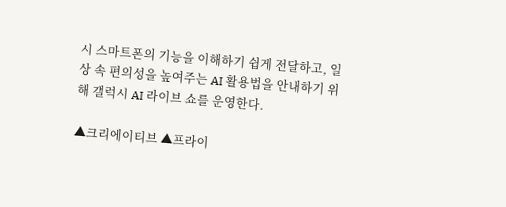시 스마트폰의 기능을 이해하기 쉽게 전달하고, 일상 속 편의성을 높여주는 AI 활용법을 안내하기 위해 갤럭시 AI 라이브 쇼를 운영한다.

▲크리에이티브 ▲프라이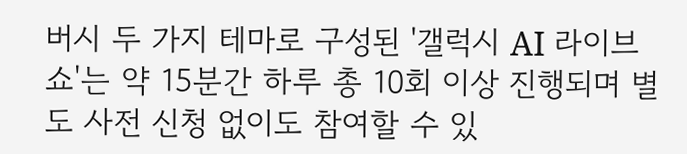버시 두 가지 테마로 구성된 '갤럭시 AI 라이브 쇼'는 약 15분간 하루 총 10회 이상 진행되며 별도 사전 신청 없이도 참여할 수 있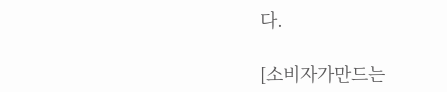다.

[소비자가만드는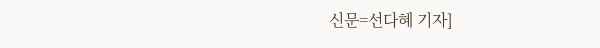신문=선다혜 기자]